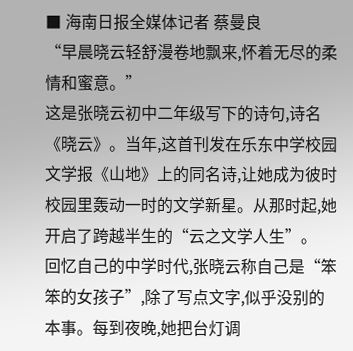■ 海南日报全媒体记者 蔡曼良
“早晨晓云轻舒漫卷地飘来,怀着无尽的柔情和蜜意。”
这是张晓云初中二年级写下的诗句,诗名《晓云》。当年,这首刊发在乐东中学校园文学报《山地》上的同名诗,让她成为彼时校园里轰动一时的文学新星。从那时起,她开启了跨越半生的“云之文学人生”。
回忆自己的中学时代,张晓云称自己是“笨笨的女孩子”,除了写点文字,似乎没别的本事。每到夜晚,她把台灯调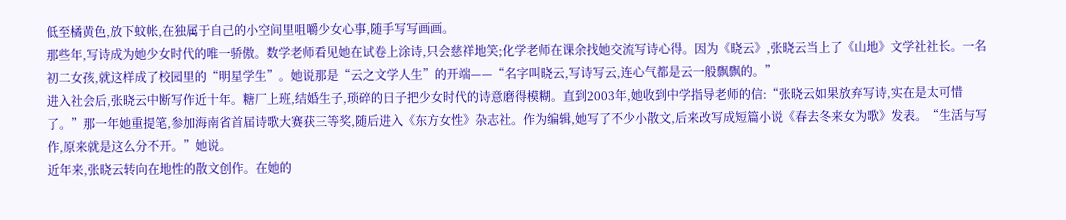低至橘黄色,放下蚊帐,在独属于自己的小空间里咀嚼少女心事,随手写写画画。
那些年,写诗成为她少女时代的唯一骄傲。数学老师看见她在试卷上涂诗,只会慈祥地笑;化学老师在课余找她交流写诗心得。因为《晓云》,张晓云当上了《山地》文学社社长。一名初二女孩,就这样成了校园里的“明星学生”。她说那是“云之文学人生”的开端——“名字叫晓云,写诗写云,连心气都是云一般飘飘的。”
进入社会后,张晓云中断写作近十年。糖厂上班,结婚生子,琐碎的日子把少女时代的诗意磨得模糊。直到2003年,她收到中学指导老师的信:“张晓云如果放弃写诗,实在是太可惜了。”那一年她重提笔,参加海南省首届诗歌大赛获三等奖,随后进入《东方女性》杂志社。作为编辑,她写了不少小散文,后来改写成短篇小说《春去冬来女为歌》发表。“生活与写作,原来就是这么分不开。”她说。
近年来,张晓云转向在地性的散文创作。在她的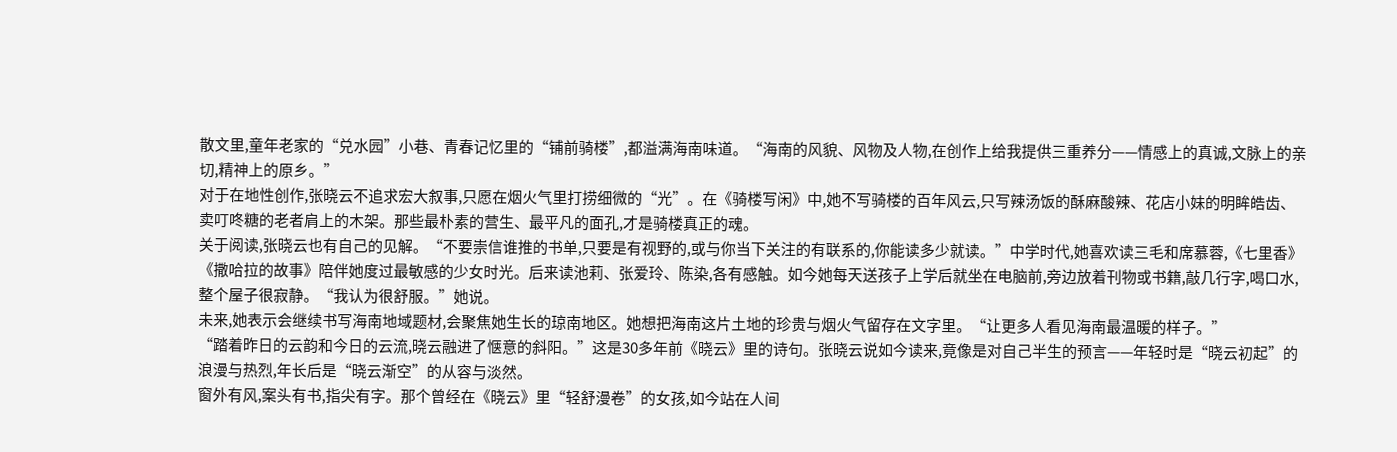散文里,童年老家的“兑水园”小巷、青春记忆里的“铺前骑楼”,都溢满海南味道。“海南的风貌、风物及人物,在创作上给我提供三重养分——情感上的真诚,文脉上的亲切,精神上的原乡。”
对于在地性创作,张晓云不追求宏大叙事,只愿在烟火气里打捞细微的“光”。在《骑楼写闲》中,她不写骑楼的百年风云,只写辣汤饭的酥麻酸辣、花店小妹的明眸皓齿、卖叮咚糖的老者肩上的木架。那些最朴素的营生、最平凡的面孔,才是骑楼真正的魂。
关于阅读,张晓云也有自己的见解。“不要崇信谁推的书单,只要是有视野的,或与你当下关注的有联系的,你能读多少就读。”中学时代,她喜欢读三毛和席慕蓉,《七里香》《撒哈拉的故事》陪伴她度过最敏感的少女时光。后来读池莉、张爱玲、陈染,各有感触。如今她每天送孩子上学后就坐在电脑前,旁边放着刊物或书籍,敲几行字,喝口水,整个屋子很寂静。“我认为很舒服。”她说。
未来,她表示会继续书写海南地域题材,会聚焦她生长的琼南地区。她想把海南这片土地的珍贵与烟火气留存在文字里。“让更多人看见海南最温暖的样子。”
“踏着昨日的云韵和今日的云流,晓云融进了惬意的斜阳。”这是30多年前《晓云》里的诗句。张晓云说如今读来,竟像是对自己半生的预言——年轻时是“晓云初起”的浪漫与热烈,年长后是“晓云渐空”的从容与淡然。
窗外有风,案头有书,指尖有字。那个曾经在《晓云》里“轻舒漫卷”的女孩,如今站在人间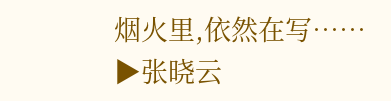烟火里,依然在写……
▶张晓云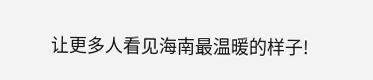让更多人看见海南最温暖的样子!